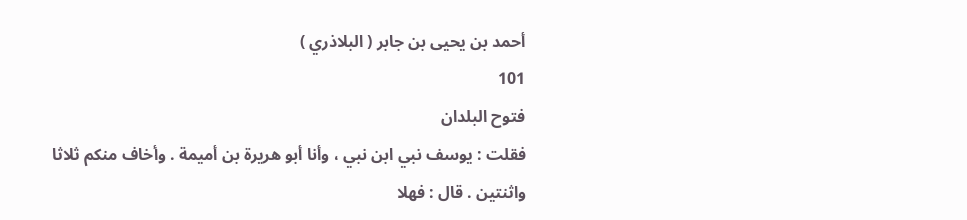أحمد بن يحيى بن جابر ( البلاذري )
101
فتوح البلدان
فقلت : يوسف نبي ابن نبي ، وأنا أبو هريرة بن أميمة . وأخاف منكم ثلاثا واثنتين . قال : فهلا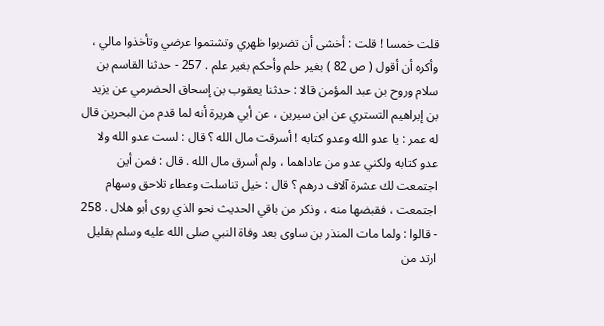قلت خمسا ! قلت : أخشى أن تضربوا ظهري وتشتموا عرضي وتأخذوا مالي ، وأكره أن أقول ( ص 82 ) بغير حلم وأحكم بغير علم . 257 - حدثنا القاسم بن سلام وروح بن عبد المؤمن قالا : حدثنا يعقوب بن إسحاق الحضرمي عن يزيد بن إبراهيم التستري عن ابن سيرين ، عن أبي هريرة أنه لما قدم من البحرين قال له عمر : يا عدو الله وعدو كتابه ! أسرقت مال الله ؟ قال : لست عدو الله ولا عدو كتابه ولكني عدو من عاداهما ، ولم أسرق مال الله . قال : فمن أين اجتمعت لك عشرة آلاف درهم ؟ قال : خيل تناسلت وعطاء تلاحق وسهام اجتمعت ، فقبضها منه ، وذكر من باقي الحديث نحو الذي روى أبو هلال . 258 - قالوا : ولما مات المنذر بن ساوى بعد وفاة النبي صلى الله عليه وسلم بقليل ارتد من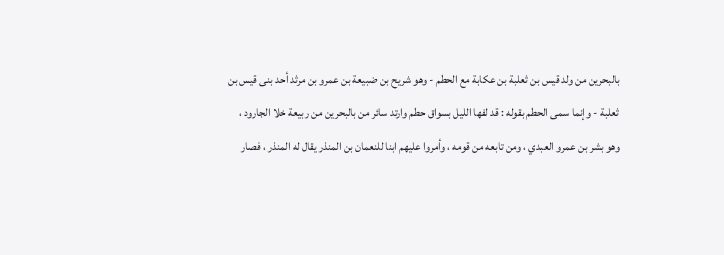بالبحرين من ولد قيس بن ثعلبة بن عكابة مع الحطم - وهو شريح بن ضبيعة بن عمرو بن مرثد أحد بنى قيس بن ثعلبة - وإنما سمى الحطم بقوله : قد لفها الليل بسواق حطم وارتد سائر من بالبحرين من ربيعة خلا الجارود ، وهو بشر بن عمرو العبدي ، ومن تابعه من قومه ، وأمروا عليهم ابنا للنعمان بن المنذر يقال له المنذر ، فصار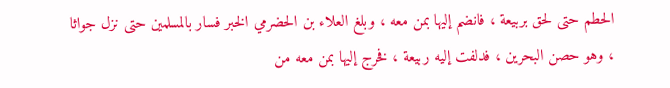الحطم حتى لحق بربيعة ، فانضم إليها بمن معه ، وبلغ العلاء بن الحضرمي الخبر فسار بالمسلمين حتى نزل جواثا ، وهو حصن البحرين ، فدلفت إليه ربيعة ، فخرج إليها بمن معه من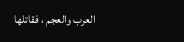العرب والعجم ، فقاتلها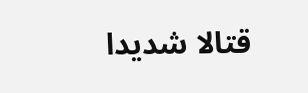قتالا شديدا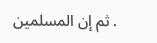. ثم إن المسلمين